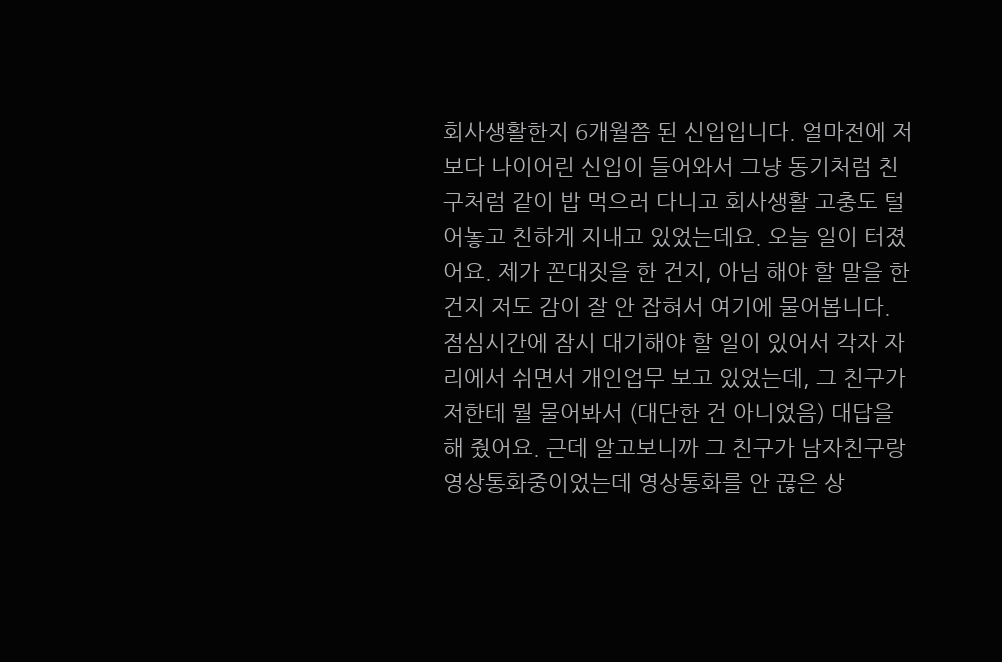회사생활한지 6개월쯤 된 신입입니다. 얼마전에 저보다 나이어린 신입이 들어와서 그냥 동기처럼 친구처럼 같이 밥 먹으러 다니고 회사생활 고충도 털어놓고 친하게 지내고 있었는데요. 오늘 일이 터졌어요. 제가 꼰대짓을 한 건지, 아님 해야 할 말을 한 건지 저도 감이 잘 안 잡혀서 여기에 물어봅니다. 점심시간에 잠시 대기해야 할 일이 있어서 각자 자리에서 쉬면서 개인업무 보고 있었는데, 그 친구가 저한테 뭘 물어봐서 (대단한 건 아니었음) 대답을 해 줬어요. 근데 알고보니까 그 친구가 남자친구랑 영상통화중이었는데 영상통화를 안 끊은 상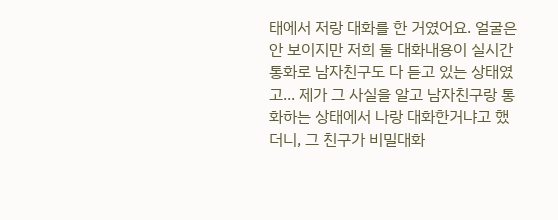태에서 저랑 대화를 한 거였어요. 얼굴은 안 보이지만 저희 둘 대화내용이 실시간 통화로 남자친구도 다 듣고 있는 상태였고... 제가 그 사실을 알고 남자친구랑 통화하는 상태에서 나랑 대화한거냐고 했더니, 그 친구가 비밀대화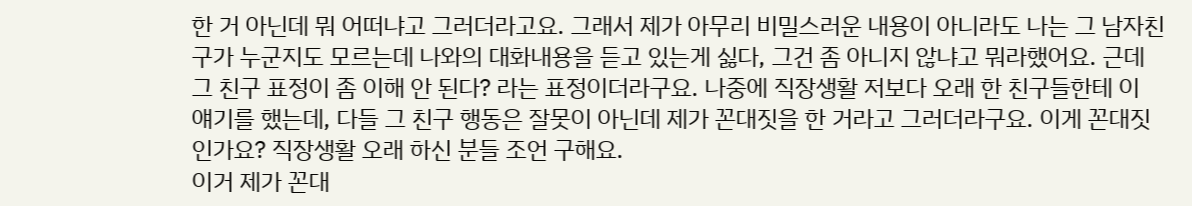한 거 아닌데 뭐 어떠냐고 그러더라고요. 그래서 제가 아무리 비밀스러운 내용이 아니라도 나는 그 남자친구가 누군지도 모르는데 나와의 대화내용을 듣고 있는게 싫다, 그건 좀 아니지 않냐고 뭐라했어요. 근데 그 친구 표정이 좀 이해 안 된다? 라는 표정이더라구요. 나중에 직장생활 저보다 오래 한 친구들한테 이 얘기를 했는데, 다들 그 친구 행동은 잘못이 아닌데 제가 꼰대짓을 한 거라고 그러더라구요. 이게 꼰대짓인가요? 직장생활 오래 하신 분들 조언 구해요.
이거 제가 꼰대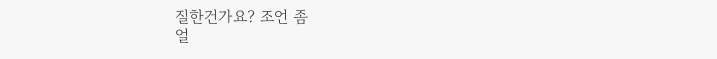질한건가요? 조언 좀
얼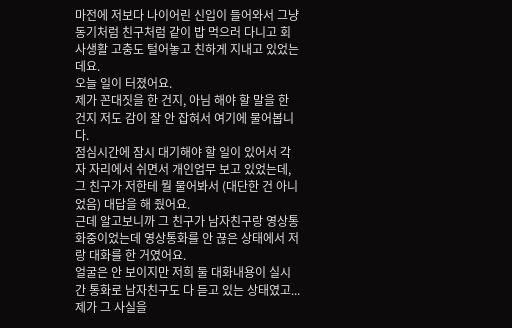마전에 저보다 나이어린 신입이 들어와서 그냥 동기처럼 친구처럼 같이 밥 먹으러 다니고 회사생활 고충도 털어놓고 친하게 지내고 있었는데요.
오늘 일이 터졌어요.
제가 꼰대짓을 한 건지, 아님 해야 할 말을 한 건지 저도 감이 잘 안 잡혀서 여기에 물어봅니다.
점심시간에 잠시 대기해야 할 일이 있어서 각자 자리에서 쉬면서 개인업무 보고 있었는데, 그 친구가 저한테 뭘 물어봐서 (대단한 건 아니었음) 대답을 해 줬어요.
근데 알고보니까 그 친구가 남자친구랑 영상통화중이었는데 영상통화를 안 끊은 상태에서 저랑 대화를 한 거였어요.
얼굴은 안 보이지만 저희 둘 대화내용이 실시간 통화로 남자친구도 다 듣고 있는 상태였고... 제가 그 사실을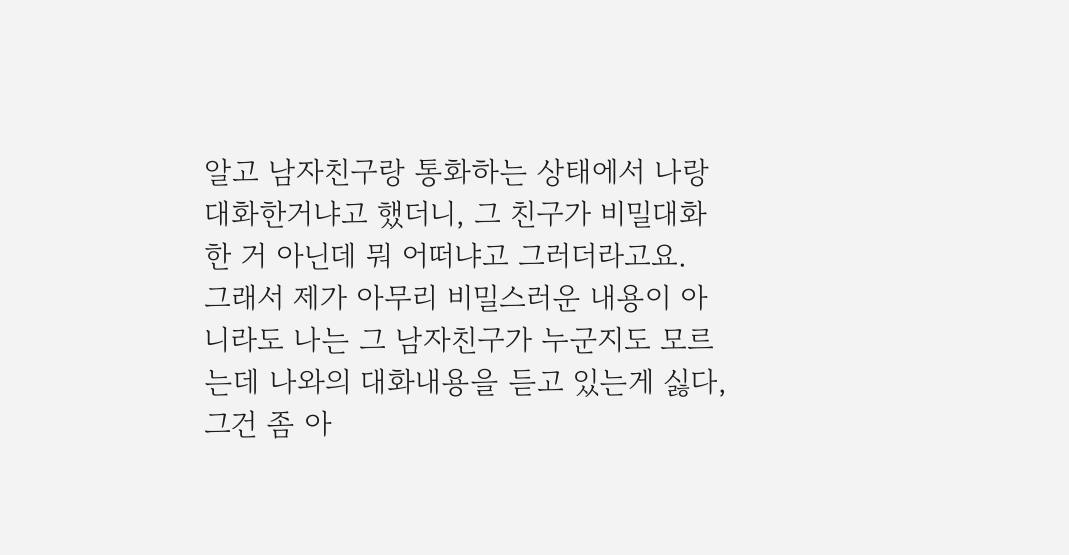알고 남자친구랑 통화하는 상태에서 나랑 대화한거냐고 했더니, 그 친구가 비밀대화 한 거 아닌데 뭐 어떠냐고 그러더라고요.
그래서 제가 아무리 비밀스러운 내용이 아니라도 나는 그 남자친구가 누군지도 모르는데 나와의 대화내용을 듣고 있는게 싫다, 그건 좀 아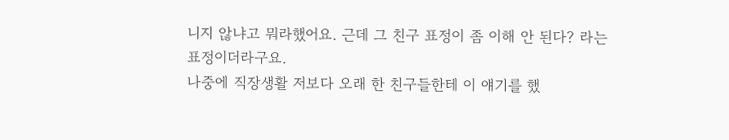니지 않냐고 뭐라했어요. 근데 그 친구 표정이 좀 이해 안 된다? 라는 표정이더라구요.
나중에 직장생활 저보다 오래 한 친구들한테 이 얘기를 했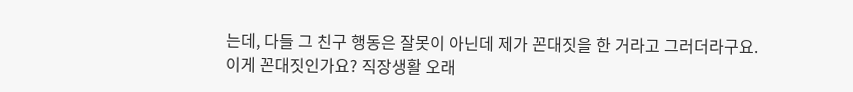는데, 다들 그 친구 행동은 잘못이 아닌데 제가 꼰대짓을 한 거라고 그러더라구요.
이게 꼰대짓인가요? 직장생활 오래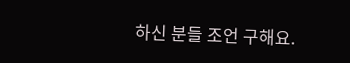하신 분들 조언 구해요.